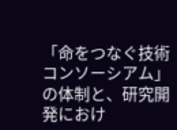「命をつなぐ技術コンソーシアム」の体制と、研究開発におけ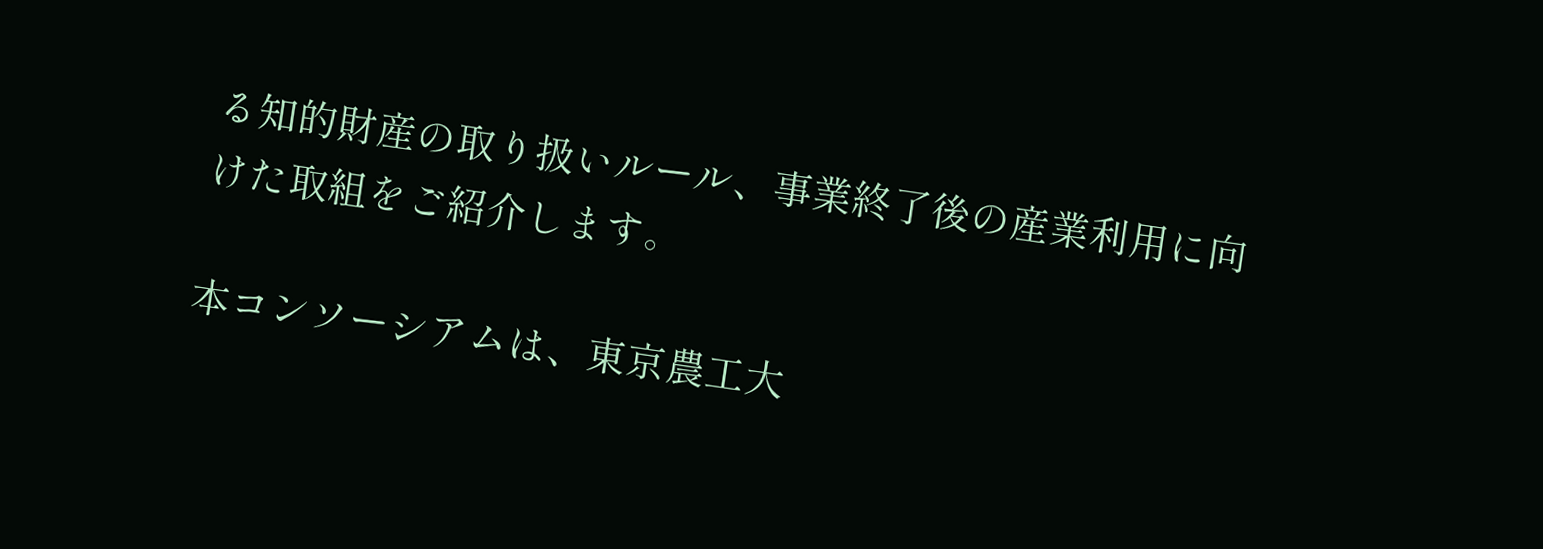る知的財産の取り扱いルール、事業終了後の産業利用に向けた取組をご紹介します。

本コンソーシアムは、東京農工大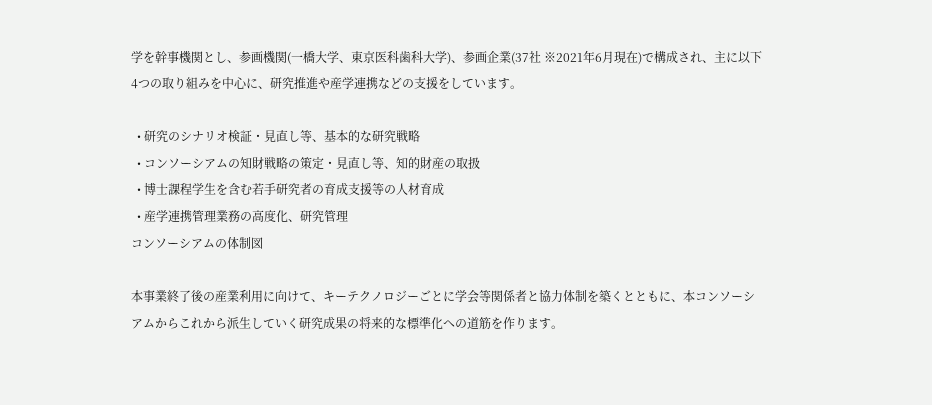学を幹事機関とし、参画機関(一橋大学、東京医科歯科大学)、参画企業(37社 ※2021年6月現在)で構成され、主に以下4つの取り組みを中心に、研究推進や産学連携などの支援をしています。

  • 研究のシナリオ検証・見直し等、基本的な研究戦略
  • コンソーシアムの知財戦略の策定・見直し等、知的財産の取扱
  • 博士課程学生を含む若手研究者の育成支援等の人材育成
  • 産学連携管理業務の高度化、研究管理
コンソーシアムの体制図

本事業終了後の産業利用に向けて、キーテクノロジーごとに学会等関係者と協力体制を築くとともに、本コンソーシアムからこれから派生していく研究成果の将来的な標準化への道筋を作ります。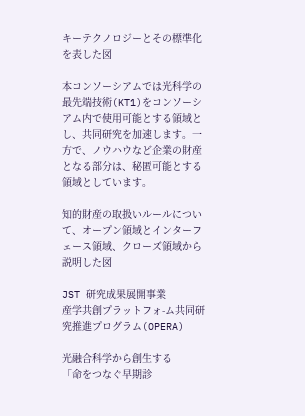キーテクノロジーとその標準化を表した図

本コンソーシアムでは光科学の最先端技術(KT1)をコンソーシアム内で使用可能とする領域とし、共同研究を加速します。一方で、ノウハウなど企業の財産となる部分は、秘匿可能とする領域としています。

知的財産の取扱いルールについて、オープン領域とインターフェース領域、クローズ領域から説明した図

JST 研究成果展開事業
産学共創プラットフォ-ム共同研究推進プログラム(OPERA)

光融合科学から創生する
「命をつなぐ早期診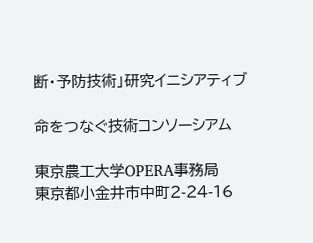断・予防技術」研究イニシアティブ

命をつなぐ技術コンソーシアム

東京農工大学OPERA事務局
東京都小金井市中町2-24-16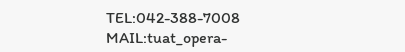TEL:042-388-7008
MAIL:tuat_opera-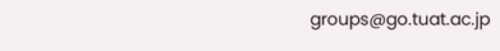groups@go.tuat.ac.jp